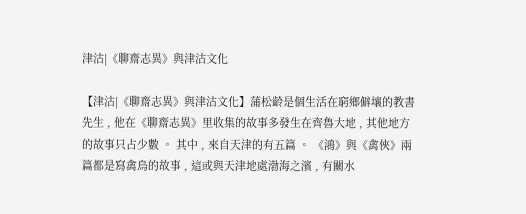津沽|《聊齋志異》與津沽文化

【津沽|《聊齋志異》與津沽文化】蒲松齡是個生活在窮鄉僻壤的教書先生 , 他在《聊齋志異》里收集的故事多發生在齊魯大地 , 其他地方的故事只占少數 。 其中 , 來自天津的有五篇 。 《鴻》與《禽俠》兩篇都是寫禽鳥的故事 , 這或與天津地處渤海之濱 , 有關水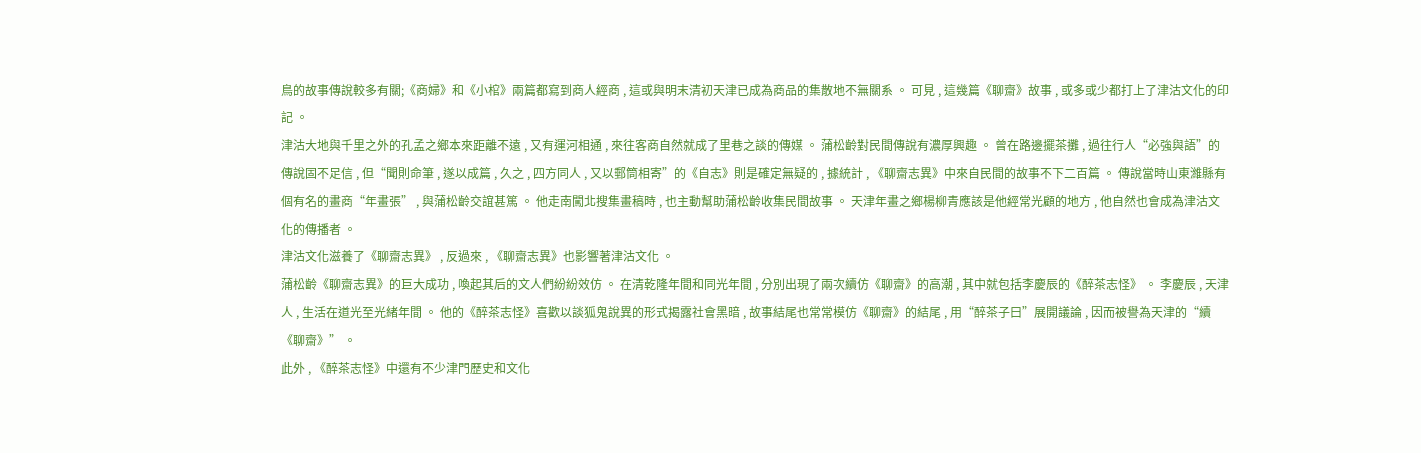鳥的故事傳說較多有關;《商婦》和《小棺》兩篇都寫到商人經商 , 這或與明末清初天津已成為商品的集散地不無關系 。 可見 , 這幾篇《聊齋》故事 , 或多或少都打上了津沽文化的印記 。
津沽大地與千里之外的孔孟之鄉本來距離不遠 , 又有運河相通 , 來往客商自然就成了里巷之談的傳媒 。 蒲松齡對民間傳說有濃厚興趣 。 曾在路邊擺茶攤 , 過往行人“必強與語”的傳說固不足信 , 但“聞則命筆 , 遂以成篇 , 久之 , 四方同人 , 又以郵筒相寄”的《自志》則是確定無疑的 , 據統計 , 《聊齋志異》中來自民間的故事不下二百篇 。 傳說當時山東濰縣有個有名的畫商“年畫張” , 與蒲松齡交誼甚篤 。 他走南闖北搜集畫稿時 , 也主動幫助蒲松齡收集民間故事 。 天津年畫之鄉楊柳青應該是他經常光顧的地方 , 他自然也會成為津沽文化的傳播者 。
津沽文化滋養了《聊齋志異》 , 反過來 , 《聊齋志異》也影響著津沽文化 。
蒲松齡《聊齋志異》的巨大成功 , 喚起其后的文人們紛紛效仿 。 在清乾隆年間和同光年間 , 分別出現了兩次續仿《聊齋》的高潮 , 其中就包括李慶辰的《醉茶志怪》 。 李慶辰 , 天津人 , 生活在道光至光緒年間 。 他的《醉茶志怪》喜歡以談狐鬼說異的形式揭露社會黑暗 , 故事結尾也常常模仿《聊齋》的結尾 , 用“醉茶子曰”展開議論 , 因而被譽為天津的“續《聊齋》” 。
此外 , 《醉茶志怪》中還有不少津門歷史和文化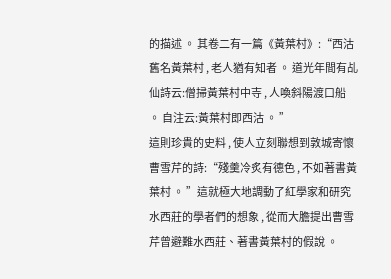的描述 。 其卷二有一篇《黃葉村》:“西沽舊名黃葉村 , 老人猶有知者 。 道光年間有乩仙詩云:僧掃黃葉村中寺 , 人喚斜陽渡口船 。 自注云:黃葉村即西沽 。 ”
這則珍貴的史料 , 使人立刻聯想到敦城寄懷曹雪芹的詩:“殘羹冷炙有德色 , 不如著書黃葉村 。 ”這就極大地調動了紅學家和研究水西莊的學者們的想象 , 從而大膽提出曹雪芹曾避難水西莊、著書黃葉村的假說 。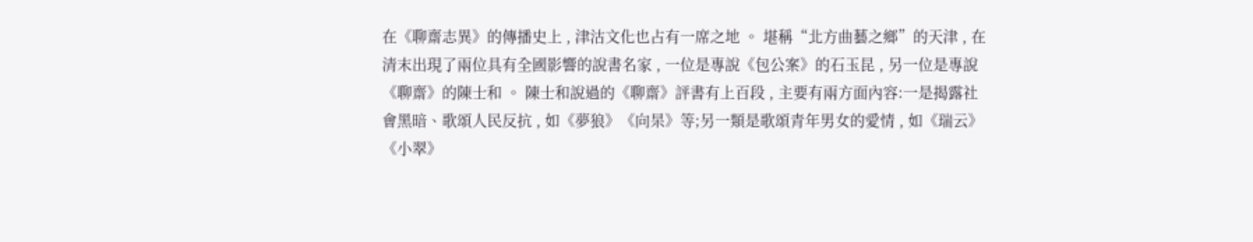在《聊齋志異》的傳播史上 , 津沽文化也占有一席之地 。 堪稱“北方曲藝之鄉”的天津 , 在清末出現了兩位具有全國影響的說書名家 , 一位是專說《包公案》的石玉昆 , 另一位是專說《聊齋》的陳士和 。 陳士和說過的《聊齋》評書有上百段 , 主要有兩方面內容:一是揭露社會黑暗、歌頌人民反抗 , 如《夢狼》《向杲》等;另一類是歌頌青年男女的愛情 , 如《瑞云》《小翠》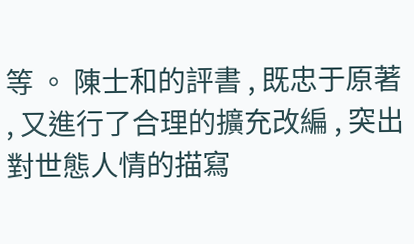等 。 陳士和的評書 , 既忠于原著 , 又進行了合理的擴充改編 , 突出對世態人情的描寫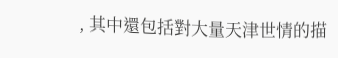, 其中還包括對大量天津世情的描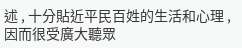述 , 十分貼近平民百姓的生活和心理 , 因而很受廣大聽眾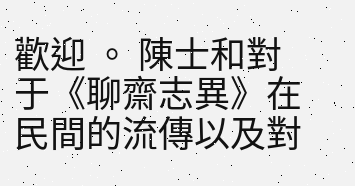歡迎 。 陳士和對于《聊齋志異》在民間的流傳以及對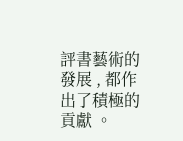評書藝術的發展 , 都作出了積極的貢獻 。